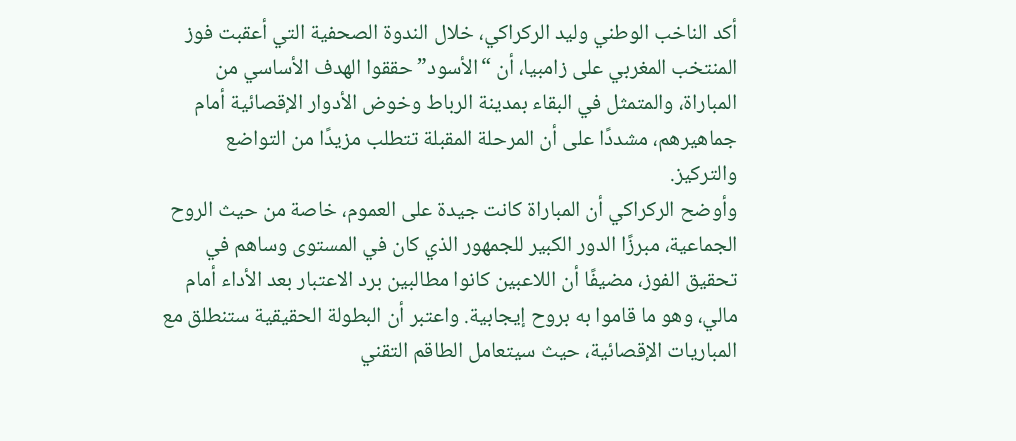أكد الناخب الوطني وليد الركراكي، خلال الندوة الصحفية التي أعقبت فوز المنتخب المغربي على زامبيا، أن “الأسود” حققوا الهدف الأساسي من المباراة، والمتمثل في البقاء بمدينة الرباط وخوض الأدوار الإقصائية أمام جماهيرهم، مشددًا على أن المرحلة المقبلة تتطلب مزيدًا من التواضع والتركيز.
وأوضح الركراكي أن المباراة كانت جيدة على العموم، خاصة من حيث الروح الجماعية، مبرزًا الدور الكبير للجمهور الذي كان في المستوى وساهم في تحقيق الفوز، مضيفًا أن اللاعبين كانوا مطالبين برد الاعتبار بعد الأداء أمام مالي، وهو ما قاموا به بروح إيجابية. واعتبر أن البطولة الحقيقية ستنطلق مع المباريات الإقصائية، حيث سيتعامل الطاقم التقني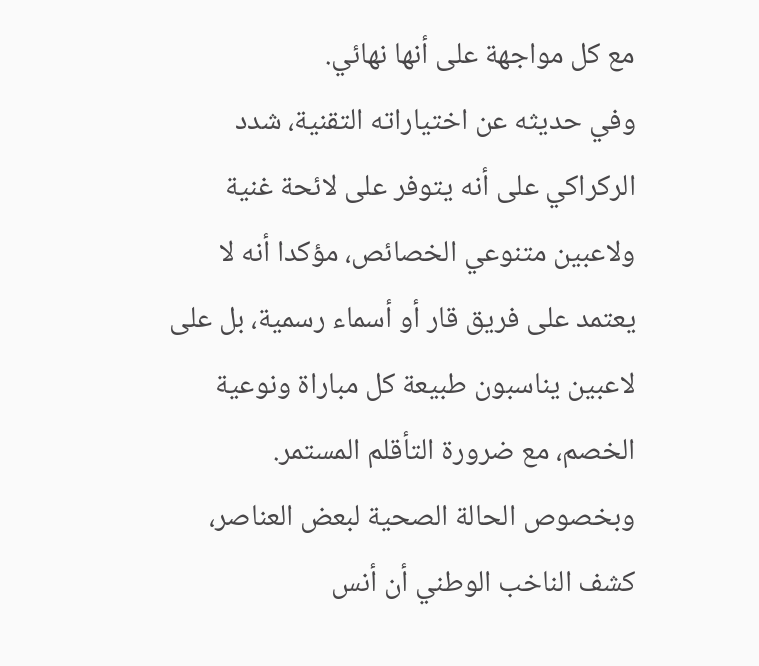مع كل مواجهة على أنها نهائي.
وفي حديثه عن اختياراته التقنية، شدد الركراكي على أنه يتوفر على لائحة غنية ولاعبين متنوعي الخصائص، مؤكدا أنه لا يعتمد على فريق قار أو أسماء رسمية، بل على لاعبين يناسبون طبيعة كل مباراة ونوعية الخصم، مع ضرورة التأقلم المستمر.
وبخصوص الحالة الصحية لبعض العناصر، كشف الناخب الوطني أن أنس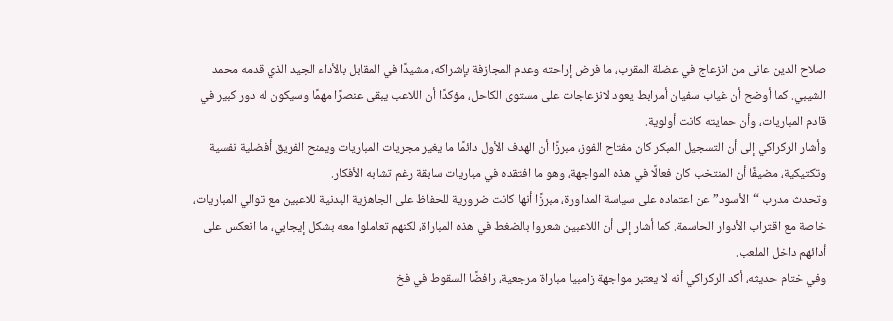صلاح الدين عانى من انزعاج في عضلة المقرب، ما فرض إراحته وعدم المجازفة بإشراكه، مشيدًا في المقابل بالأداء الجيد الذي قدمه محمد الشيبي. كما أوضح أن غياب سفيان أمرابط يعود لانزعاجات على مستوى الكاحل، مؤكدًا أن اللاعب يبقى عنصرًا مهمًا وسيكون له دور كبير في قادم المباريات، وأن حمايته كانت أولوية.
وأشار الركراكي إلى أن التسجيل المبكر كان مفتاح الفوز، مبرزًا أن الهدف الأول دائمًا ما يغير مجريات المباريات ويمنح الفريق أفضلية نفسية وتكتيكية، مضيفًا أن المنتخب كان فعالًا في هذه المواجهة، وهو ما افتقده في مباريات سابقة رغم تشابه الأفكار.
وتحدث مدرب “الأسود” عن اعتماده على سياسة المداورة، مبرزًا أنها كانت ضرورية للحفاظ على الجاهزية البدنية للاعبين مع توالي المباريات، خاصة مع اقتراب الأدوار الحاسمة. كما أشار إلى أن اللاعبين شعروا بالضغط في هذه المباراة، لكنهم تعاملوا معه بشكل إيجابي، ما انعكس على أدائهم داخل الملعب.
وفي ختام حديثه، أكد الركراكي أنه لا يعتبر مواجهة زامبيا مباراة مرجعية، رافضًا السقوط في فخ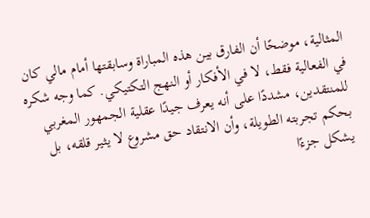المثالية، موضحًا أن الفارق بين هذه المباراة وسابقتها أمام مالي كان في الفعالية فقط، لا في الأفكار أو النهج التكتيكي. كما وجه شكره للمنتقدين، مشددًا على أنه يعرف جيدًا عقلية الجمهور المغربي بحكم تجربته الطويلة، وأن الانتقاد حق مشروع لا يثير قلقه، بل يشكل جزءًا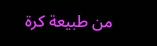من طبيعة كرة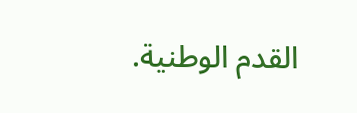القدم الوطنية.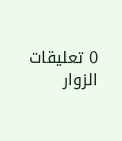0 تعليقات الزوار